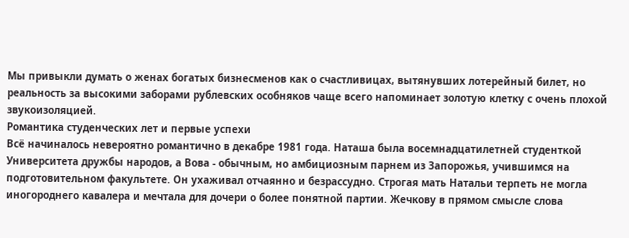Мы привыкли думать о женах богатых бизнесменов как о счастливицах, вытянувших лотерейный билет, но реальность за высокими заборами рублевских особняков чаще всего напоминает золотую клетку с очень плохой звукоизоляцией.
Романтика студенческих лет и первые успехи
Всё начиналось невероятно романтично в декабре 1981 года. Наташа была восемнадцатилетней студенткой Университета дружбы народов, а Вова - обычным, но амбициозным парнем из Запорожья, учившимся на подготовительном факультете. Он ухаживал отчаянно и безрассудно. Строгая мать Натальи терпеть не могла иногороднего кавалера и мечтала для дочери о более понятной партии. Жечкову в прямом смысле слова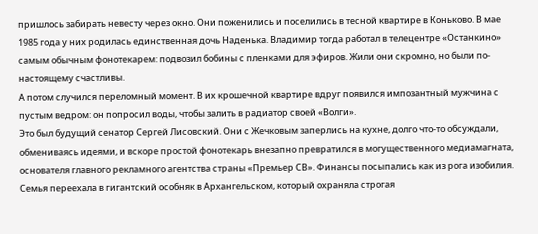пришлось забирать невесту через окно. Они поженились и поселились в тесной квартире в Коньково. В мае 1985 года у них родилась единственная дочь Наденька. Владимир тогда работал в телецентре «Останкино» самым обычным фонотекарем: подвозил бобины с пленками для эфиров. Жили они скромно, но были по-настоящему счастливы.
А потом случился переломный момент. В их крошечной квартире вдруг появился импозантный мужчина с пустым ведром: он попросил воды, чтобы залить в радиатор своей «Волги».
Это был будущий сенатор Сергей Лисовский. Они с Жечковым заперлись на кухне, долго что-то обсуждали, обмениваясь идеями, и вскоре простой фонотекарь внезапно превратился в могущественного медиамагната, основателя главного рекламного агентства страны «Премьер СВ». Финансы посыпались как из рога изобилия. Семья переехала в гигантский особняк в Архангельском, который охраняла строгая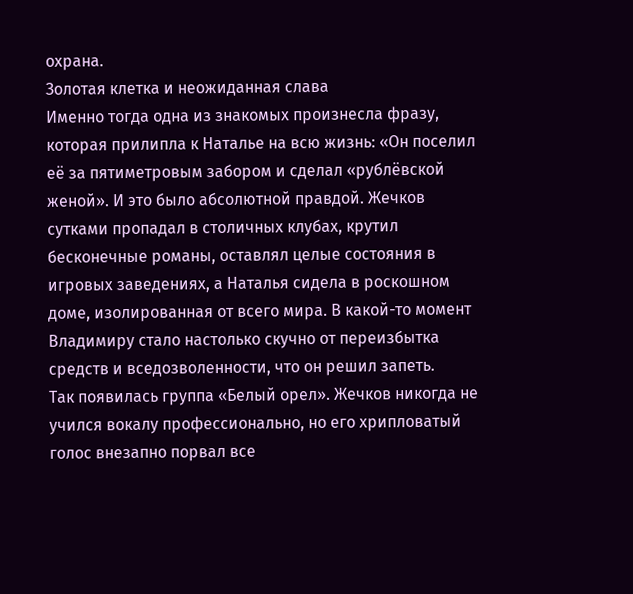охрана.
Золотая клетка и неожиданная слава
Именно тогда одна из знакомых произнесла фразу, которая прилипла к Наталье на всю жизнь: «Он поселил её за пятиметровым забором и сделал «рублёвской женой». И это было абсолютной правдой. Жечков сутками пропадал в столичных клубах, крутил бесконечные романы, оставлял целые состояния в игровых заведениях, а Наталья сидела в роскошном доме, изолированная от всего мира. В какой-то момент Владимиру стало настолько скучно от переизбытка средств и вседозволенности, что он решил запеть.
Так появилась группа «Белый орел». Жечков никогда не учился вокалу профессионально, но его хрипловатый голос внезапно порвал все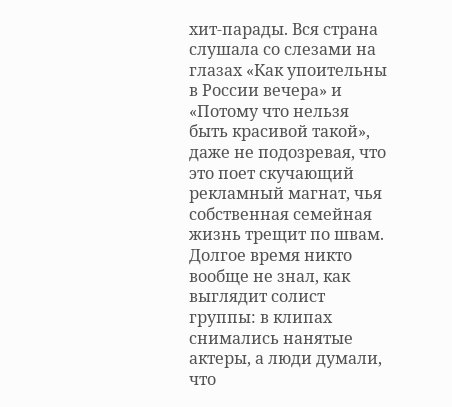хит-парады. Вся страна слушала со слезами на глазах «Как упоительны в России вечера» и «Потому что нельзя быть красивой такой», даже не подозревая, что это поет скучающий рекламный магнат, чья собственная семейная жизнь трещит по швам. Долгое время никто вообще не знал, как выглядит солист группы: в клипах снимались нанятые актеры, а люди думали, что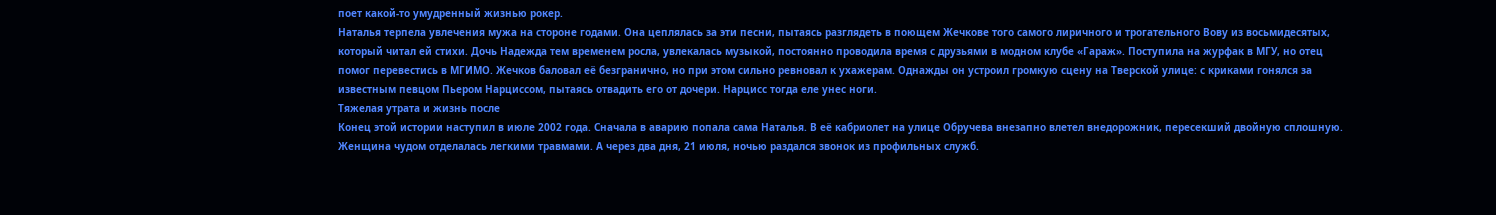поет какой-то умудренный жизнью рокер.
Наталья терпела увлечения мужа на стороне годами. Она цеплялась за эти песни, пытаясь разглядеть в поющем Жечкове того самого лиричного и трогательного Вову из восьмидесятых, который читал ей стихи. Дочь Надежда тем временем росла, увлекалась музыкой, постоянно проводила время с друзьями в модном клубе «Гараж». Поступила на журфак в МГУ, но отец помог перевестись в МГИМО. Жечков баловал её безгранично, но при этом сильно ревновал к ухажерам. Однажды он устроил громкую сцену на Тверской улице: с криками гонялся за известным певцом Пьером Нарциссом, пытаясь отвадить его от дочери. Нарцисс тогда еле унес ноги.
Тяжелая утрата и жизнь после
Конец этой истории наступил в июле 2002 года. Сначала в аварию попала сама Наталья. В её кабриолет на улице Обручева внезапно влетел внедорожник, пересекший двойную сплошную. Женщина чудом отделалась легкими травмами. А через два дня, 21 июля, ночью раздался звонок из профильных служб.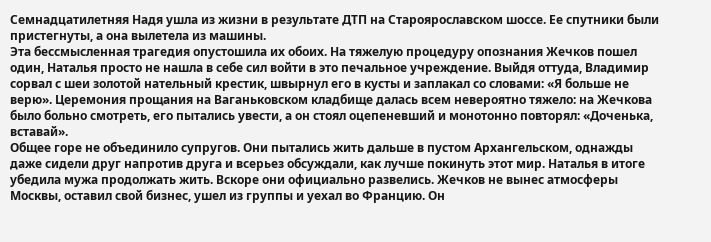Семнадцатилетняя Надя ушла из жизни в результате ДТП на Староярославском шоссе. Ее спутники были пристегнуты, а она вылетела из машины.
Эта бессмысленная трагедия опустошила их обоих. На тяжелую процедуру опознания Жечков пошел один, Наталья просто не нашла в себе сил войти в это печальное учреждение. Выйдя оттуда, Владимир сорвал с шеи золотой нательный крестик, швырнул его в кусты и заплакал со словами: «Я больше не верю». Церемония прощания на Ваганьковском кладбище далась всем невероятно тяжело: на Жечкова было больно смотреть, его пытались увести, а он стоял оцепеневший и монотонно повторял: «Доченька, вставай».
Общее горе не объединило супругов. Они пытались жить дальше в пустом Архангельском, однажды даже сидели друг напротив друга и всерьез обсуждали, как лучше покинуть этот мир. Наталья в итоге убедила мужа продолжать жить. Вскоре они официально развелись. Жечков не вынес атмосферы Москвы, оставил свой бизнес, ушел из группы и уехал во Францию. Он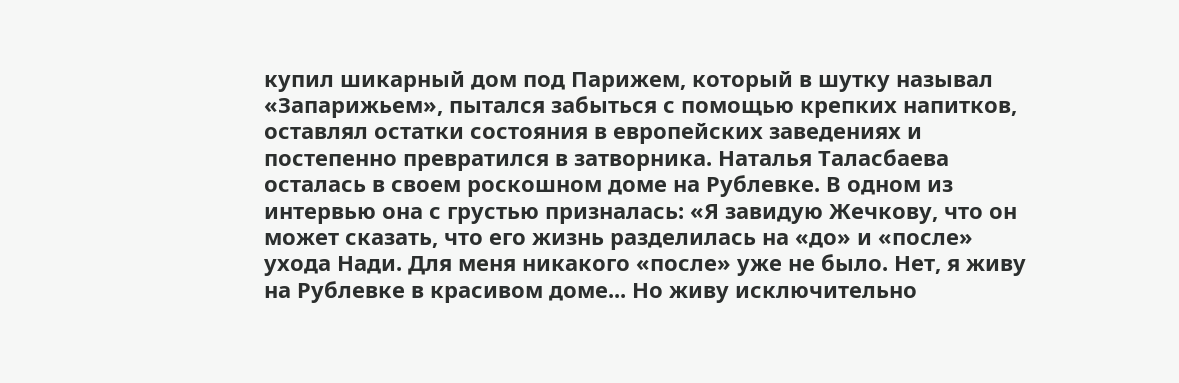купил шикарный дом под Парижем, который в шутку называл «Запарижьем», пытался забыться с помощью крепких напитков, оставлял остатки состояния в европейских заведениях и постепенно превратился в затворника. Наталья Таласбаева осталась в своем роскошном доме на Рублевке. В одном из интервью она с грустью призналась: «Я завидую Жечкову, что он может сказать, что его жизнь разделилась на «до» и «после» ухода Нади. Для меня никакого «после» уже не было. Нет, я живу на Рублевке в красивом доме... Но живу исключительно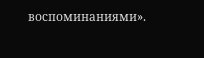воспоминаниями».